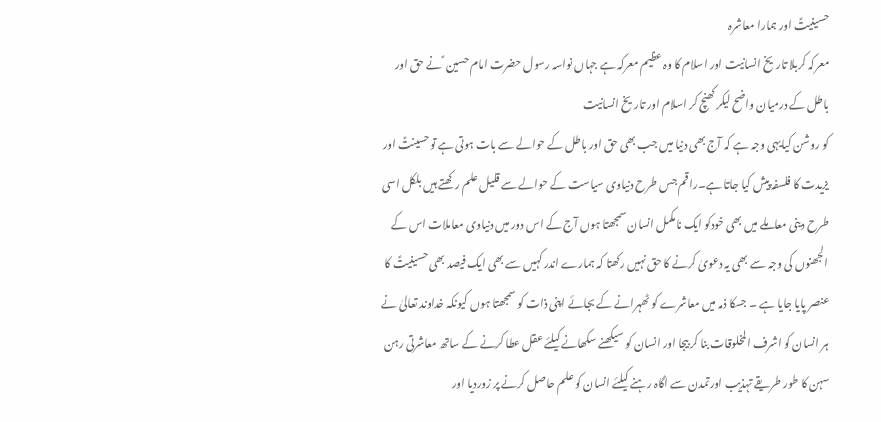حسینیتؑ اور ہمارا معاشرہ
معرکہ کربلا تاریخ انسانیت اور اسلام کا وہ عظیم معرکہ ہے جہاں نواسہ رسول حضرت امام حسین ؑ نے حق اور باطل کے درمیان واضح لیکر کھنچ کر اسلام اور تاریخ انسانیت
کو روشن کیایہی وجہ ہے کہ آج بھی دنیا میں جب بھی حق اور باطل کے حوالے سے بات ہوتی ہے توحسینتؑ اور یزیدت کا فلسفہ پیش کیا جاتا ہے۔راقم جس طرح دنیاوی سیاست کے حوالے سے قلیل علم رکھتے ہیں بلکل اسی طرح دینی معاملے میں بھی خودکو ایک نامکمل انسان سمجھتا ہوں آج کے اس دور میں دنیاوی معاملات اس کے الجھنوں کی وجہ سے بھی یہ دعویٰ کرنے کا حق نہیں رکھتا کہ ہمارے اندر کہیں سے بھی ایک فیصد بھی حسینیتؑ کا عنصر پایا جایا ہے ۔ جسکا ذمہ میں معاشرے کو ٹھہرانے کے بجائے اپنی ذات کو سمجھتا ہوں کیونکہ خداوند تعالیٰ نے ہر انسان کو اشرف المخلوقات بنا کر بیجا اور انسان کو سیکھنے سکھانے کیلئے عقل عطا کرنے کے ساتھ معاشرتی رہن سہن کا طور طریقے تہذیب اورتمدن سے اگاہ رہنے کیلئے انسان کو علم حاصل کرنے پر زوردیا اور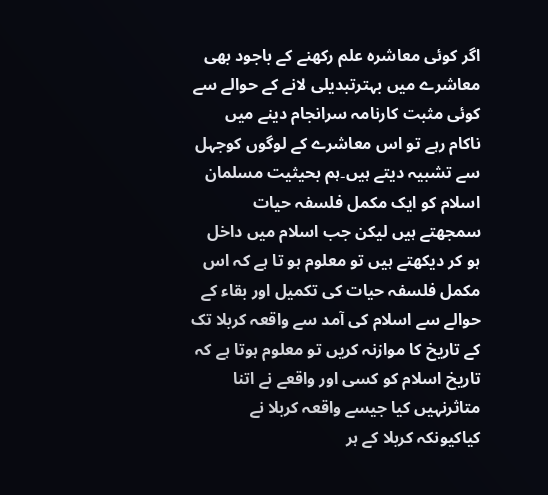اگر کوئی معاشرہ علم رکھنے کے باجود بھی معاشرے میں بہترتبدیلی لانے کے حوالے سے کوئی مثبت کارنامہ سرانجام دینے میں ناکام رہے تو اس معاشرے کے لوگوں کوجہل سے تشبیہ دیتے ہیں۔ہم بحیثیت مسلمان اسلام کو ایک مکمل فلسفہ حیات سمجھتے ہیں لیکن جب اسلام میں داخل ہو کر دیکھتے ہیں تو معلوم ہو تا ہے کہ اس مکمل فلسفہ حیات کی تکمیل اور بقاء کے حوالے سے اسلام کی آمد سے واقعہ کربلا تک کے تاریخ کا موازنہ کریں تو معلوم ہوتا ہے کہ تاریخ اسلام کو کسی اور واقعے نے اتنا متاثرنہیں کیا جیسے واقعہ کربلا نے کیاکیونکہ کربلا کے ہر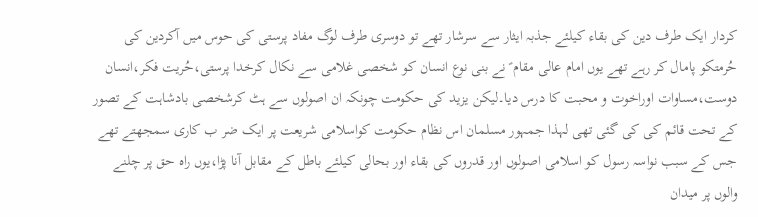کردار ایک طرف دین کی بقاء کیلئے جذبہ ایثار سے سرشار تھے تو دوسری طرف لوگ مفاد پرستی کی حوس میں آکردین کی حُرمتکو پامال کر رہے تھے یوں امام عالی مقام ؑ نے بنی نوع انسان کو شخصی غلامی سے نکال کرخدا پرستی،حُریت فکر،انسان دوست،مساوات اوراخوت و محبت کا درس دیا۔لیکن یزید کی حکومت چونکہ ان اصولوں سے ہٹ کرشخصی بادشاہت کے تصور کے تحت قائم کی کی گئی تھی لہذا جمہور مسلمان اس نظام حکومت کواسلامی شریعت پر ایک ضر ب کاری سمجھتے تھے جس کے سبب نواسہ رسول کو اسلامی اصولوں اور قدروں کی بقاء اور بحالی کیلئے باطل کے مقابل آنا پڑا،یوں راہ حق پر چلنے والوں پر میدان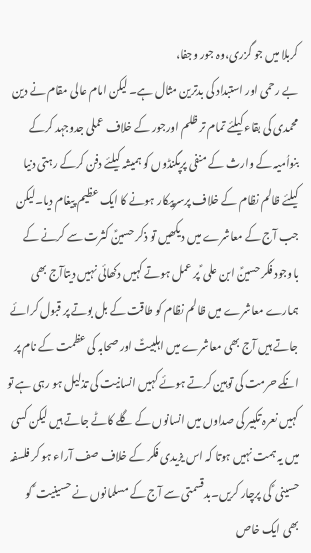کربلا میں جو گزری،وہ جور وجفا،
بے رحمی اور استبداد کی بدترین مثال ہے۔ لیکن امام عالی مقام نے دین محمدی کی بقاء کیلئے تمام تر ظلم اورجور کے خلاف عملی جدوجہد کرکے بنواُمیہ کے وارث کے منفی پرپگنڈوں کو ہمیشہ کیلئے دفن کرکے رہتی دنیا کیلئے ظالم نظام کے خلاف پرسرپیکار ہونے کا ایک عظیم پیغام دیا۔لیکن جب آج کے معاشرے میں دیکھیں تو ذکر حسینؑ کثرت سے کرنے کے باوجود فکر حسینؑ ابن علی ؑ پر عمل ہوتے کہیں دکھائی نہیں دیتاآج بھی ہمارے معاشرے میں ظالم نظام کو طاقت کے بل بوتے پر قبول کرائے جاتے ہیں آج بھی معاشرے میں اہلبیتؑ اور صحابہ کی عظمت کے نام پر انکے حرمت کی توہین کرتے ہوئے کہیں انسانیت کی تذلیل ہو رہی ہے تو کہیں نعرہ تکبیر کی صداوں میں انسانوں کے گلے کاٹے جاتے ہیں لیکن کسی میں یہ ہمت نہیں ہوتا کہ اس یزیدی فکر کے خلاف صف آراء ہو کر فلسفہ حسینی ؑ کی پرچار کریں۔بدقسمتی سے آج کے مسلمانوں نے حسینیت ؑ کو بھی ایک خاص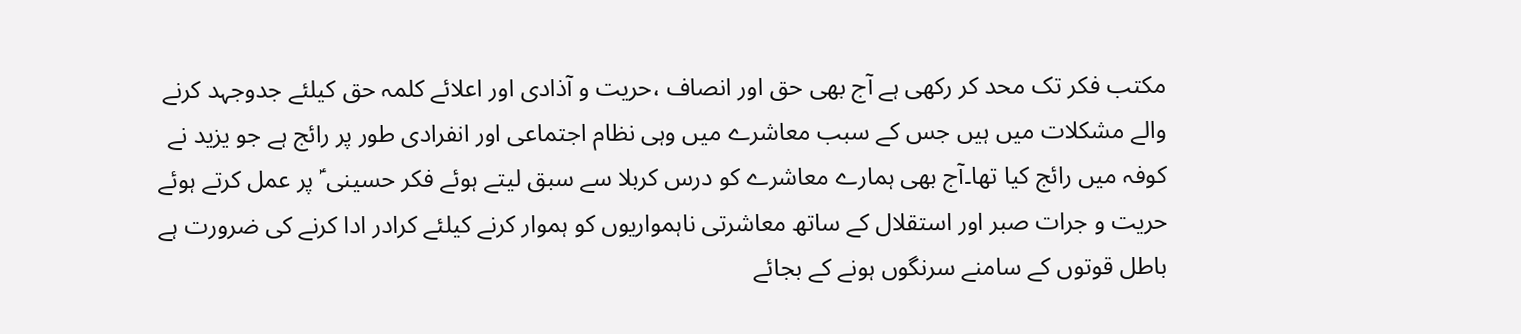مکتب فکر تک محد کر رکھی ہے آج بھی حق اور انصاف ،حریت و آذادی اور اعلائے کلمہ حق کیلئے جدوجہد کرنے والے مشکلات میں ہیں جس کے سبب معاشرے میں وہی نظام اجتماعی اور انفرادی طور پر رائج ہے جو یزید نے کوفہ میں رائج کیا تھا۔آج بھی ہمارے معاشرے کو درس کربلا سے سبق لیتے ہوئے فکر حسینی ؑ پر عمل کرتے ہوئے حریت و جرات صبر اور استقلال کے ساتھ معاشرتی ناہمواریوں کو ہموار کرنے کیلئے کرادر ادا کرنے کی ضرورت ہے باطل قوتوں کے سامنے سرنگوں ہونے کے بجائے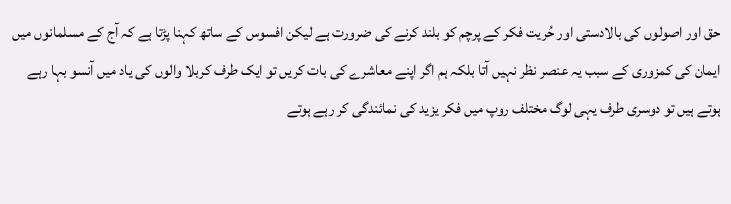حق اور اصولوں کی بالادستی اور حُریت فکر کے پرچم کو بلند کرنے کی ضرورت ہے لیکن افسوس کے ساتھ کہنا پڑتا ہے کہ آج کے مسلمانوں میں ایمان کی کمزوری کے سبب یہ عنصر نظر نہیں آتا بلکہ ہم اگر اپنے معاشرے کی بات کریں تو ایک طرف کربلا والوں کی یاد میں آنسو بہا رہے ہوتے ہیں تو دوسری طرف یہی لوگ مختلف روپ میں فکر یزید کی نمائندگی کر رہے ہوتے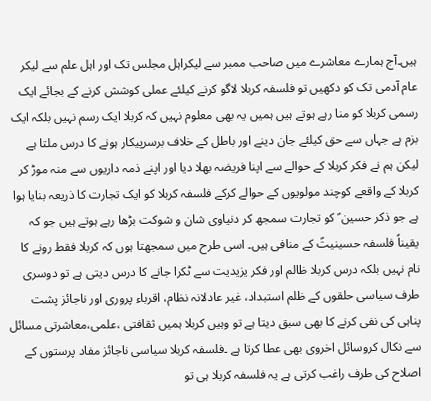ہیں۔آج ہمارے معاشرے میں صاحب ممبر سے لیکراہل مجلس تک اور اہل علم سے لیکر عام آدمی تک کو دکھیں تو فلسفہ کربلا لاگو کرنے کیلئے عملی کوشش کرنے کے بجائے ایک رسمی کربلا کو منا رہے ہوتے ہیں ہمیں یہ بھی معلوم نہیں کہ کربلا ایک رسم نہیں بلکہ ایک بزم ہے جہاں سے حق کیلئے جان دینے اور باطل کے خلاف برسرپیکار ہونے کا درس ملتا ہے لیکن ہم نے فکر کربلا کے حوالے سے اپنا فریضہ بھلا دیا اور اپنے ذمہ داریوں سے منہ موڑ کر کربلا کے واقعے کوچند مولویوں کے حوالے کرکے فلسفہ کربلا کو ایک تجارت کا ذریعہ بنایا ہوا ہے جو ذکر حسین ؑ کو تجارت سمجھ کر دنیاوی شان و شوکت بڑھا رہے ہوتے ہیں جو کہ یقیناً فلسفہ حسینیتؑ کے منافی ہیں۔ اسی طرح میں سمجھتا ہوں کہ کربلا فقط رونے کا نام نہیں بلکہ درس کربلا ظالم اور فکر یزیدیت سے ٹکرا جانے کا درس دیتی ہے تو دوسری طرف سیاسی حلقوں کے ظلم استبداد، غیر عادلانہ نظام، اقرباء پروری اور ناجائز پشت پناہی کی نفی کرنے کا بھی سبق دیتا ہے تو وہیں کربلا ہمیں ثقافتی ،علمی،معاشرتی مسائل سے نکال کروسائل اخروی بھی عطا کرتا ہے ۔فلسفہ کربلا سیاسی ناجائز مفاد پرستوں کے اصلاح کی طرف راغب کرتی ہے یہ فلسفہ کربلا ہی تو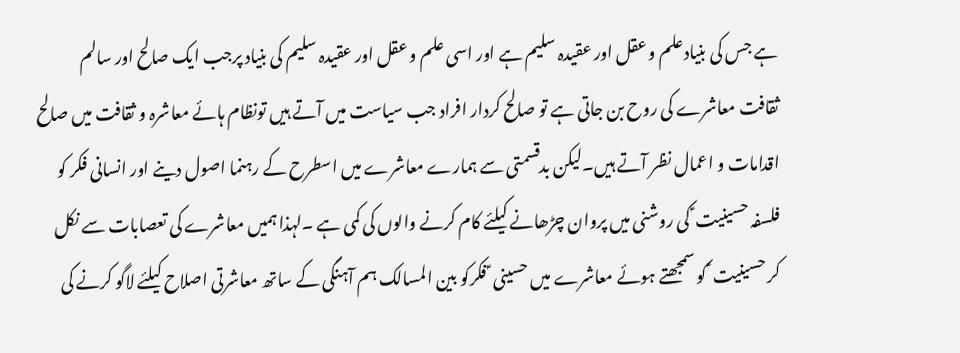ہے جس کی بنیادعلم و عقل اور عقیدہ سلیم ہے اور اسی علم و عقل اور عقیدہ سلیم کی بنیاد پرجب ایک صالح اور سالم ثقافت معاشرے کی روح بن جاتی ہے تو صالح کردار افراد جب سیاست میں آتے ہیں تونظام ہائے معاشرہ و ثقافت میں صالح اقدامات و اعمال نظر آتے ہیں۔لیکن بدقسمتی سے ہمارے معاشرے میں اسطرح کے رہنما اصول دینے اور انسانی فکر کو فلسفہ حسینیت ؑ کی روشنی میں پروان چڑھانے کیلئے کام کرنے والوں کی کمی ہے ۔لہذا ہمیں معاشرے کی تعصابات سے نکل کر حسینیت ؑ کو سمجھتے ہوئے معاشرے میں حسینی ؑ فکرکو بین المسالک ہم آہنگی کے ساتھ معاشرتی اصلاح کیلئے لاگو کرنے کی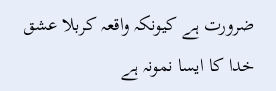ضرورت ہے کیونکہ واقعہ کربلا عشق خدا کا ایسا نمونہ ہے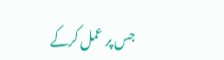جس پر عمل کرکے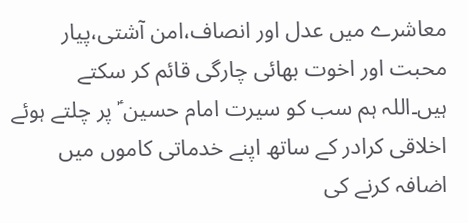معاشرے میں عدل اور انصاف،امن آشتی،پیار محبت اور اخوت بھائی چارگی قائم کر سکتے ہیں۔اللہ ہم سب کو سیرت امام حسین ؑ پر چلتے ہوئے اخلاقی کرادر کے ساتھ اپنے خدماتی کاموں میں اضافہ کرنے کی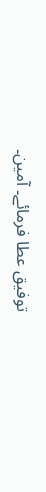توفیق عطا فرمائے۔ آمین۔